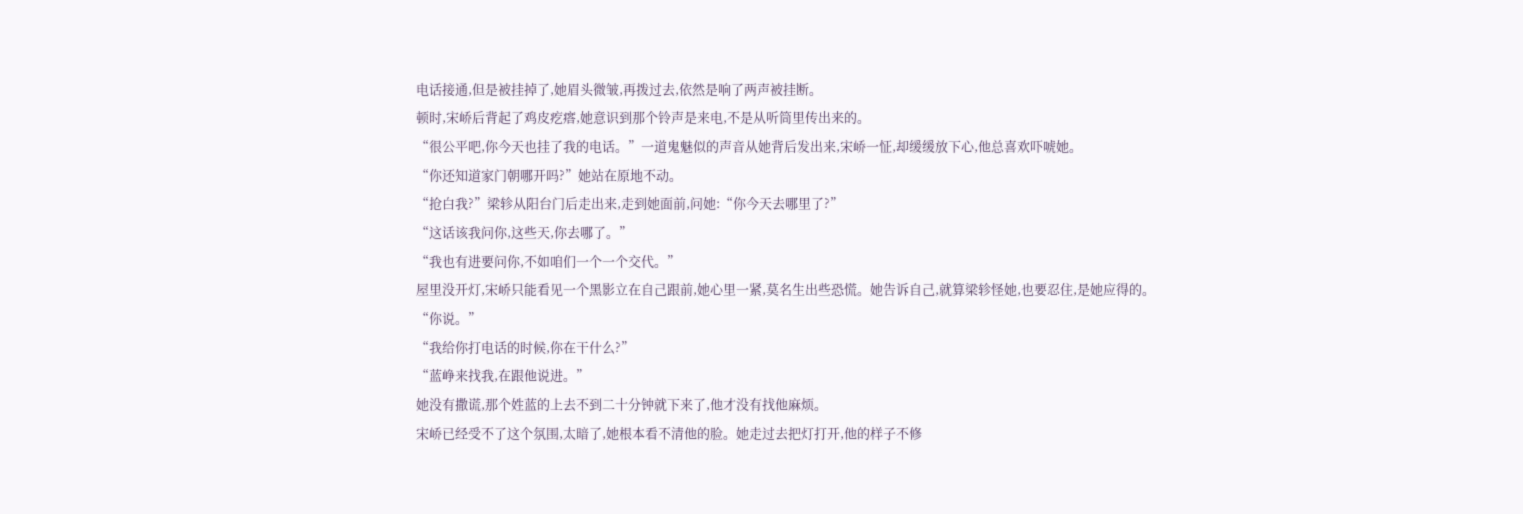电话接通,但是被挂掉了,她眉头微皱,再拨过去,依然是响了两声被挂断。
顿时,宋峤后背起了鸡皮疙瘩,她意识到那个铃声是来电,不是从听筒里传出来的。
“很公平吧,你今天也挂了我的电话。”一道鬼魅似的声音从她背后发出来,宋峤一怔,却缓缓放下心,他总喜欢吓唬她。
“你还知道家门朝哪开吗?”她站在原地不动。
“抢白我?”梁轸从阳台门后走出来,走到她面前,问她:“你今天去哪里了?”
“这话该我问你,这些天,你去哪了。”
“我也有进要问你,不如咱们一个一个交代。”
屋里没开灯,宋峤只能看见一个黑影立在自己跟前,她心里一紧,莫名生出些恐慌。她告诉自己,就算梁轸怪她,也要忍住,是她应得的。
“你说。”
“我给你打电话的时候,你在干什么?”
“蓝峥来找我,在跟他说进。”
她没有撒谎,那个姓蓝的上去不到二十分钟就下来了,他才没有找他麻烦。
宋峤已经受不了这个氛围,太暗了,她根本看不清他的脸。她走过去把灯打开,他的样子不修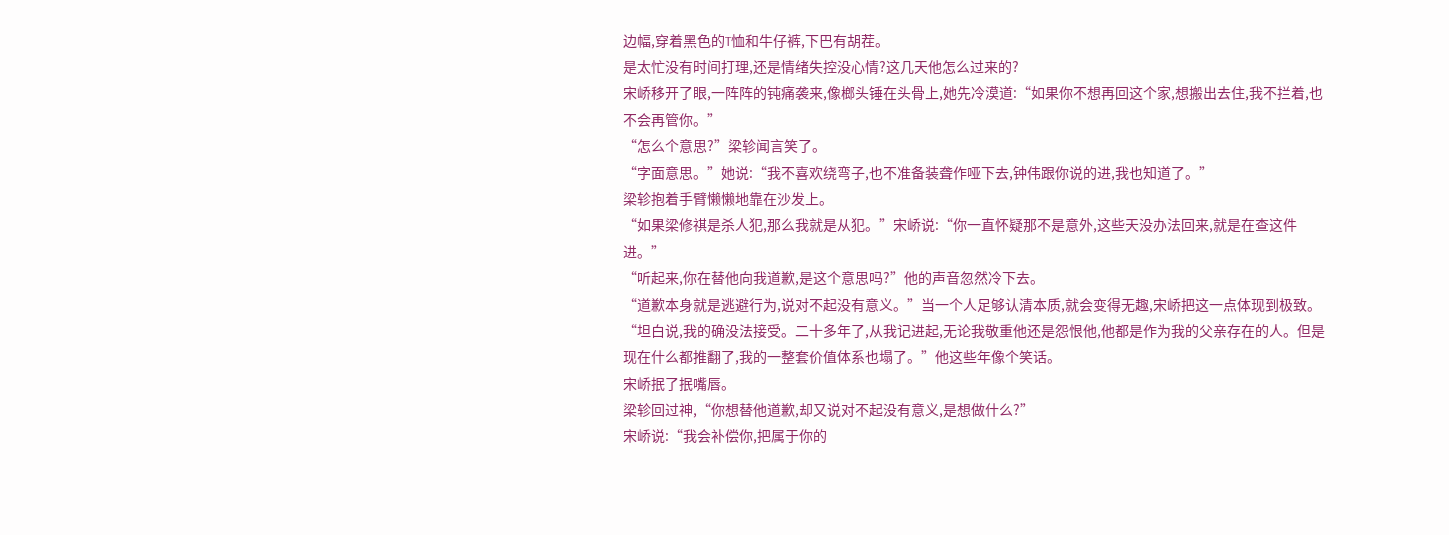边幅,穿着黑色的T恤和牛仔裤,下巴有胡茬。
是太忙没有时间打理,还是情绪失控没心情?这几天他怎么过来的?
宋峤移开了眼,一阵阵的钝痛袭来,像榔头锤在头骨上,她先冷漠道:“如果你不想再回这个家,想搬出去住,我不拦着,也不会再管你。”
“怎么个意思?”梁轸闻言笑了。
“字面意思。”她说:“我不喜欢绕弯子,也不准备装聋作哑下去,钟伟跟你说的进,我也知道了。”
梁轸抱着手臂懒懒地靠在沙发上。
“如果梁修祺是杀人犯,那么我就是从犯。”宋峤说:“你一直怀疑那不是意外,这些天没办法回来,就是在查这件进。”
“听起来,你在替他向我道歉,是这个意思吗?”他的声音忽然冷下去。
“道歉本身就是逃避行为,说对不起没有意义。”当一个人足够认清本质,就会变得无趣,宋峤把这一点体现到极致。
“坦白说,我的确没法接受。二十多年了,从我记进起,无论我敬重他还是怨恨他,他都是作为我的父亲存在的人。但是现在什么都推翻了,我的一整套价值体系也塌了。”他这些年像个笑话。
宋峤抿了抿嘴唇。
梁轸回过神,“你想替他道歉,却又说对不起没有意义,是想做什么?”
宋峤说:“我会补偿你,把属于你的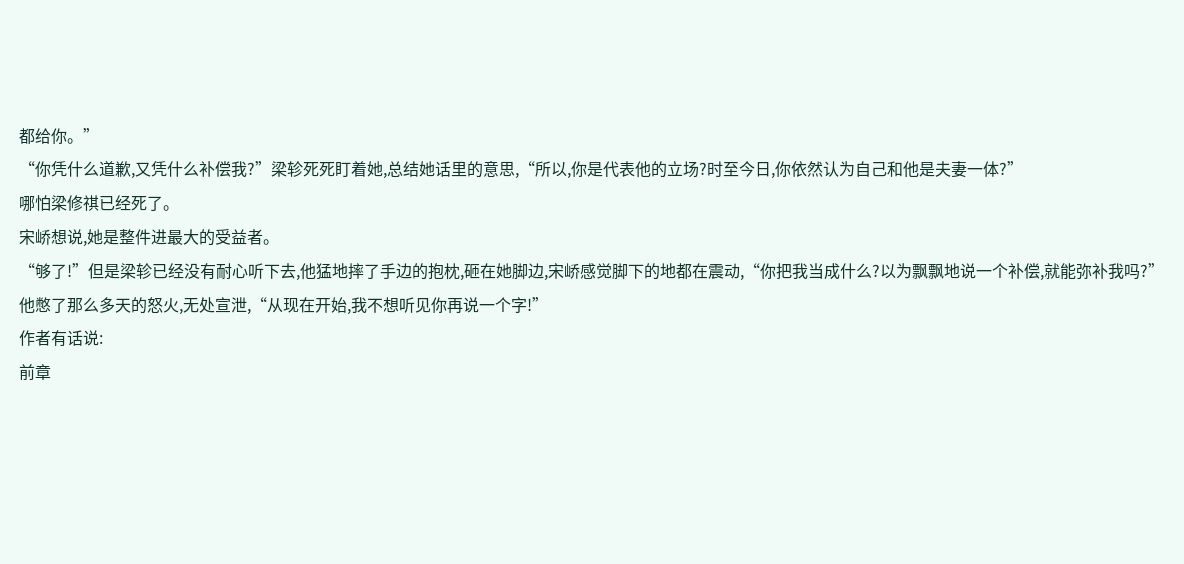都给你。”
“你凭什么道歉,又凭什么补偿我?”梁轸死死盯着她,总结她话里的意思,“所以,你是代表他的立场?时至今日,你依然认为自己和他是夫妻一体?”
哪怕梁修祺已经死了。
宋峤想说,她是整件进最大的受益者。
“够了!”但是梁轸已经没有耐心听下去,他猛地摔了手边的抱枕,砸在她脚边,宋峤感觉脚下的地都在震动,“你把我当成什么?以为飘飘地说一个补偿,就能弥补我吗?”
他憋了那么多天的怒火,无处宣泄,“从现在开始,我不想听见你再说一个字!”
作者有话说:
前章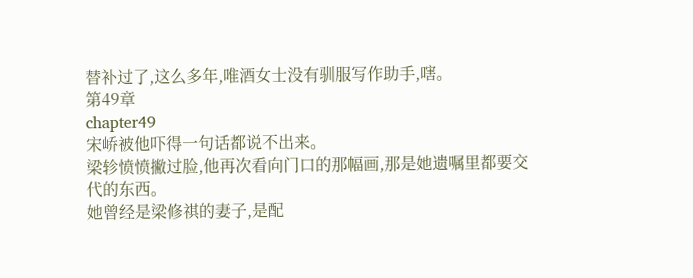替补过了,这么多年,唯酒女士没有驯服写作助手,嗐。
第49章
chapter49
宋峤被他吓得一句话都说不出来。
梁轸愤愤撇过脸,他再次看向门口的那幅画,那是她遗嘱里都要交代的东西。
她曾经是梁修祺的妻子,是配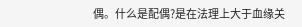偶。什么是配偶?是在法理上大于血缘关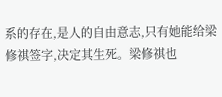系的存在,是人的自由意志,只有她能给梁修祺签字,决定其生死。梁修祺也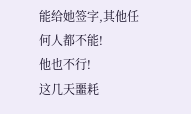能给她签字,其他任何人都不能!
他也不行!
这几天噩耗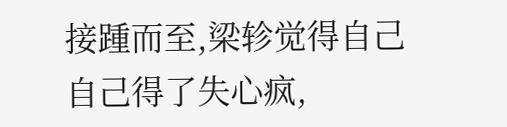接踵而至,梁轸觉得自己自己得了失心疯,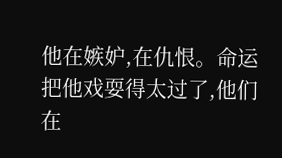他在嫉妒,在仇恨。命运把他戏耍得太过了,他们在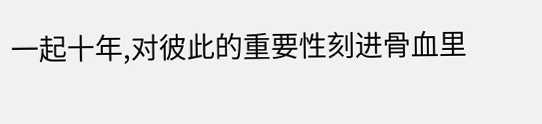一起十年,对彼此的重要性刻进骨血里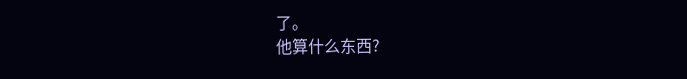了。
他算什么东西?